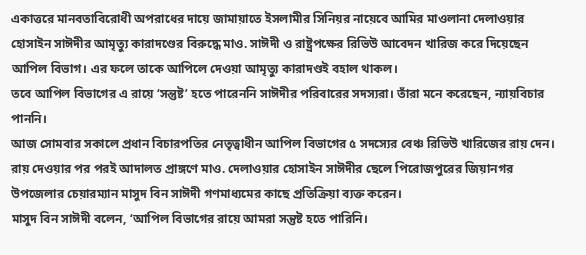একাত্তরে মানবতাবিরোধী অপরাধের দায়ে জামায়াতে ইসলামীর সিনিয়র নায়েবে আমির মাওলানা দেলাওয়ার হোসাইন সাঈদীর আমৃত্যু কারাদণ্ডের বিরুদ্ধে মাও. সাঈদী ও রাষ্ট্রপক্ষের রিভিউ আবেদন খারিজ করে দিয়েছেন আপিল বিভাগ। এর ফলে তাকে আপিলে দেওয়া আমৃত্যু কারাদণ্ডই বহাল থাকল।
তবে আপিল বিভাগের এ রায়ে ‘সন্তুষ্ট’ হতে পারেননি সাঈদীর পরিবারের সদস্যরা। তাঁরা মনে করেছেন, ন্যায়বিচার পাননি।
আজ সোমবার সকালে প্রধান বিচারপতির নেতৃত্বাধীন আপিল বিভাগের ৫ সদস্যের বেঞ্চ রিভিউ খারিজের রায় দেন।
রায় দেওয়ার পর পরই আদালত প্রাঙ্গণে মাও. দেলাওয়ার হোসাইন সাঈদীর ছেলে পিরোজপুরের জিয়ানগর উপজেলার চেয়ারম্যান মাসুদ বিন সাঈদী গণমাধ্যমের কাছে প্রতিক্রিয়া ব্যক্ত করেন।
মাসুদ বিন সাঈদী বলেন, ‘আপিল বিভাগের রায়ে আমরা সন্তুষ্ট হতে পারিনি।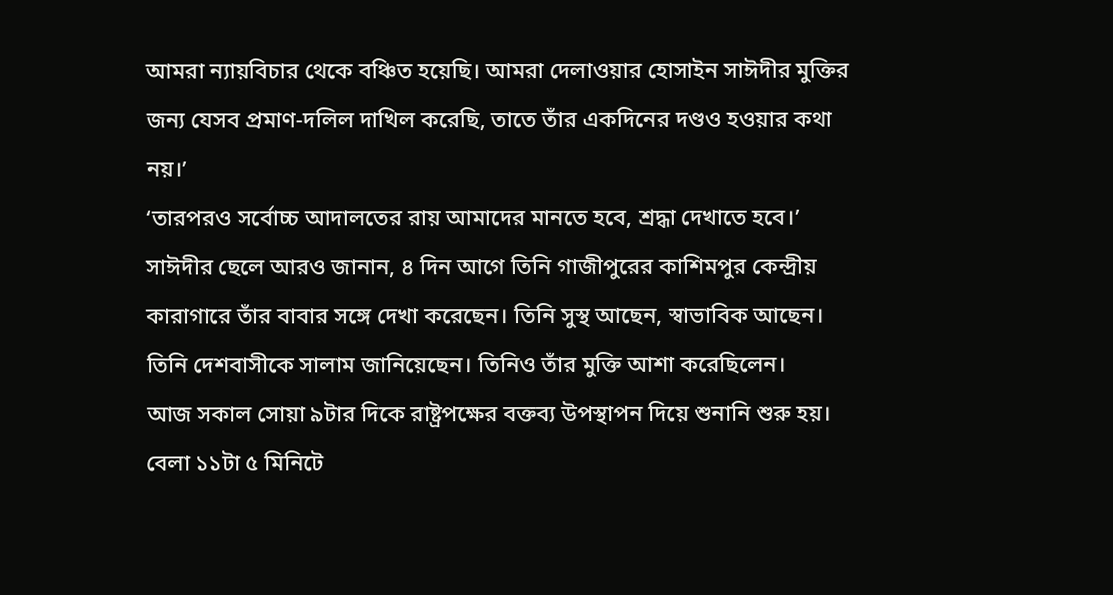আমরা ন্যায়বিচার থেকে বঞ্চিত হয়েছি। আমরা দেলাওয়ার হোসাইন সাঈদীর মুক্তির জন্য যেসব প্রমাণ-দলিল দাখিল করেছি, তাতে তাঁর একদিনের দণ্ডও হওয়ার কথা নয়।’
‘তারপরও সর্বোচ্চ আদালতের রায় আমাদের মানতে হবে, শ্রদ্ধা দেখাতে হবে।’
সাঈদীর ছেলে আরও জানান, ৪ দিন আগে তিনি গাজীপুরের কাশিমপুর কেন্দ্রীয় কারাগারে তাঁর বাবার সঙ্গে দেখা করেছেন। তিনি সুস্থ আছেন, স্বাভাবিক আছেন। তিনি দেশবাসীকে সালাম জানিয়েছেন। তিনিও তাঁর মুক্তি আশা করেছিলেন।
আজ সকাল সোয়া ৯টার দিকে রাষ্ট্রপক্ষের বক্তব্য উপস্থাপন দিয়ে শুনানি শুরু হয়। বেলা ১১টা ৫ মিনিটে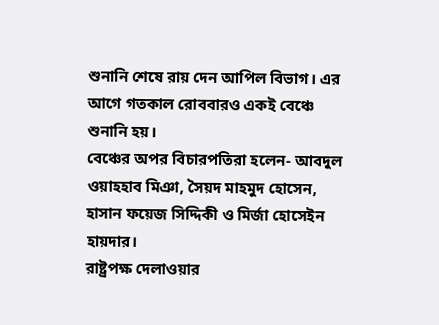শুনানি শেষে রায় দেন আপিল বিভাগ। এর আগে গতকাল রোববারও একই বেঞ্চে শুনানি হয়।
বেঞ্চের অপর বিচারপতিরা হলেন- আবদুল ওয়াহহাব মিঞা, সৈয়দ মাহমুদ হোসেন, হাসান ফয়েজ সিদ্দিকী ও মির্জা হোসেইন হায়দার।
রাষ্ট্রপক্ষ দেলাওয়ার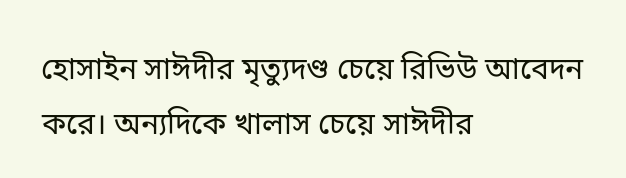হোসাইন সাঈদীর মৃত্যুদণ্ড চেয়ে রিভিউ আবেদন করে। অন্যদিকে খালাস চেয়ে সাঈদীর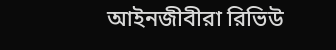আইনজীবীরা রিভিউ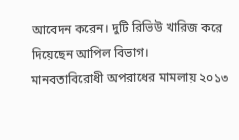আবেদন করেন। দুটি রিভিউ খারিজ করে দিয়েছেন আপিল বিভাগ।
মানবতাবিরোধী অপরাধের মামলায় ২০১৩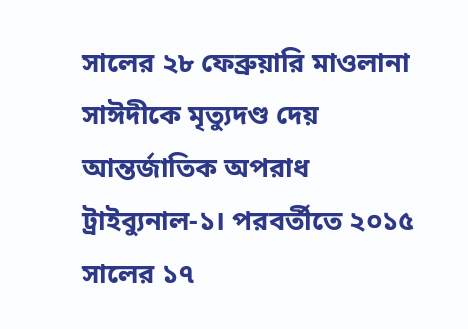সালের ২৮ ফেব্রুয়ারি মাওলানা সাঈদীকে মৃত্যুদণ্ড দেয় আন্তর্জাতিক অপরাধ ট্রাইব্যুনাল-১। পরবর্তীতে ২০১৫ সালের ১৭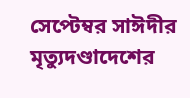সেপ্টেম্বর সাঈদীর মৃত্যুদণ্ডাদেশের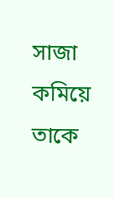সাজা কমিয়ে তাকে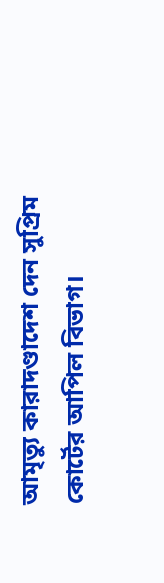আমৃত্যু কারাদণ্ডাদেশ দেন সুপ্রিম কোর্টের আপিল বিভাগ।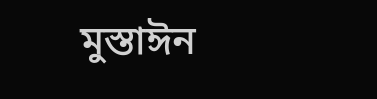মুস্তাঈন